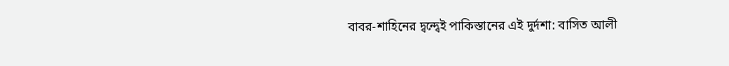বাবর-শাহিনের দ্বন্দ্বেই পাকিস্তানের এই দুর্দশা: বাসিত আলী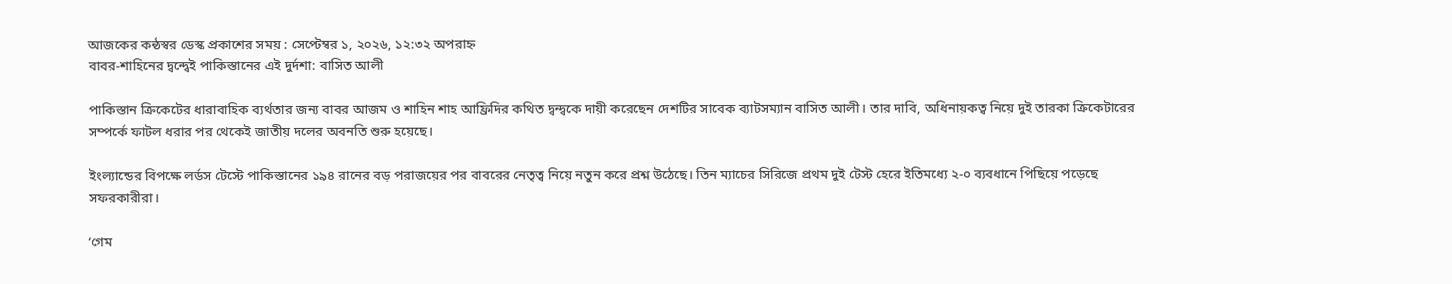আজকের কন্ঠস্বর ডেস্ক প্রকাশের সময় : সেপ্টেম্বর ১, ২০২৬, ১২:৩২ অপরাহ্ন
বাবর-শাহিনের দ্বন্দ্বেই পাকিস্তানের এই দুর্দশা: বাসিত আলী

পাকিস্তান ক্রিকেটের ধারাবাহিক ব্যর্থতার জন্য বাবর আজম ও শাহিন শাহ আফ্রিদির কথিত দ্বন্দ্বকে দায়ী করেছেন দেশটির সাবেক ব্যাটসম্যান বাসিত আলী। তার দাবি, অধিনায়কত্ব নিয়ে দুই তারকা ক্রিকেটারের সম্পর্কে ফাটল ধরার পর থেকেই জাতীয় দলের অবনতি শুরু হয়েছে।

ইংল্যান্ডের বিপক্ষে লর্ডস টেস্টে পাকিস্তানের ১৯৪ রানের বড় পরাজয়ের পর বাবরের নেতৃত্ব নিয়ে নতুন করে প্রশ্ন উঠেছে। তিন ম্যাচের সিরিজে প্রথম দুই টেস্ট হেরে ইতিমধ্যে ২-০ ব্যবধানে পিছিয়ে পড়েছে সফরকারীরা।

‘গেম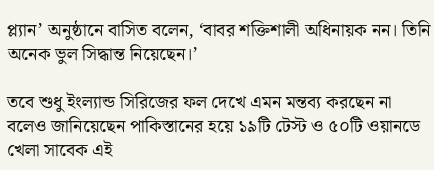প্ল্যান’ অনুষ্ঠানে বাসিত বলেন, ‘বাবর শক্তিশালী অধিনায়ক নন। তিনি অনেক ভুল সিদ্ধান্ত নিয়েছেন।’

তবে শুধু ইংল্যান্ড সিরিজের ফল দেখে এমন মন্তব্য করছেন না বলেও জানিয়েছেন পাকিস্তানের হয়ে ১৯টি টেস্ট ও ৫০টি ওয়ানডে খেলা সাবেক এই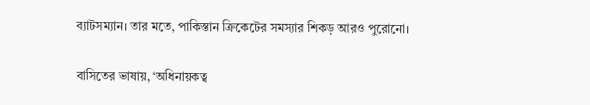ব্যাটসম্যান। তার মতে, পাকিস্তান ক্রিকেটের সমস্যার শিকড় আরও পুরোনো।

বাসিতের ভাষায়, ‘অধিনায়কত্ব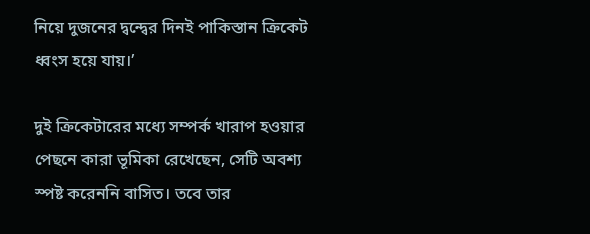নিয়ে দুজনের দ্বন্দ্বের দিনই পাকিস্তান ক্রিকেট ধ্বংস হয়ে যায়।’

দুই ক্রিকেটারের মধ্যে সম্পর্ক খারাপ হওয়ার পেছনে কারা ভূমিকা রেখেছেন, সেটি অবশ্য স্পষ্ট করেননি বাসিত। তবে তার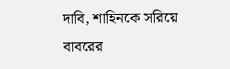দাবি, শাহিনকে সরিয়ে বাবরের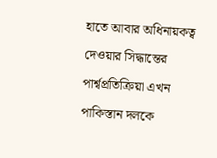হাতে আবার অধিনায়কত্ব দেওয়ার সিদ্ধান্তের পার্শ্বপ্রতিক্রিয়া এখন পাকিস্তান দলকে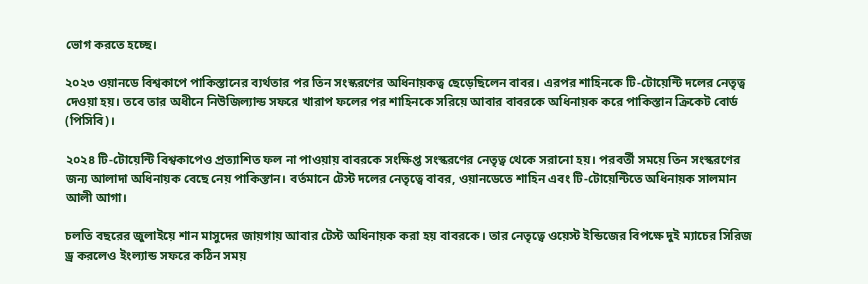ভোগ করতে হচ্ছে।

২০২৩ ওয়ানডে বিশ্বকাপে পাকিস্তানের ব্যর্থতার পর তিন সংস্করণের অধিনায়কত্ব ছেড়েছিলেন বাবর। এরপর শাহিনকে টি-টোয়েন্টি দলের নেতৃত্ব দেওয়া হয়। তবে তার অধীনে নিউজিল্যান্ড সফরে খারাপ ফলের পর শাহিনকে সরিয়ে আবার বাবরকে অধিনায়ক করে পাকিস্তান ক্রিকেট বোর্ড (পিসিবি)।

২০২৪ টি-টোয়েন্টি বিশ্বকাপেও প্রত্যাশিত ফল না পাওয়ায় বাবরকে সংক্ষিপ্ত সংস্করণের নেতৃত্ব থেকে সরানো হয়। পরবর্তী সময়ে তিন সংস্করণের জন্য আলাদা অধিনায়ক বেছে নেয় পাকিস্তান। বর্তমানে টেস্ট দলের নেতৃত্বে বাবর, ওয়ানডেতে শাহিন এবং টি-টোয়েন্টিতে অধিনায়ক সালমান আলী আগা।

চলতি বছরের জুলাইয়ে শান মাসুদের জায়গায় আবার টেস্ট অধিনায়ক করা হয় বাবরকে। তার নেতৃত্বে ওয়েস্ট ইন্ডিজের বিপক্ষে দুই ম্যাচের সিরিজ ড্র করলেও ইংল্যান্ড সফরে কঠিন সময়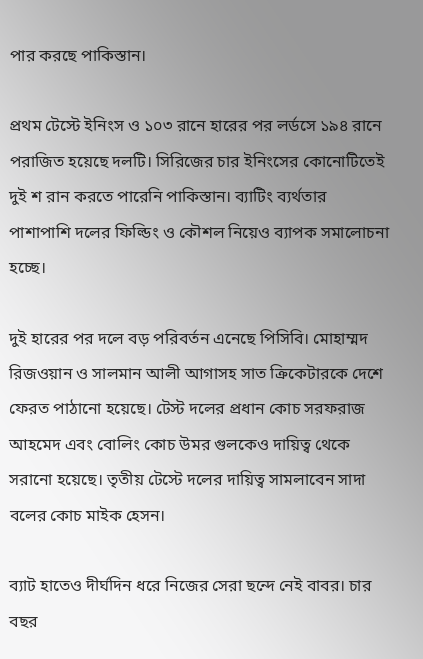পার করছে পাকিস্তান।

প্রথম টেস্টে ইনিংস ও ১০৩ রানে হারের পর লর্ডসে ১৯৪ রানে পরাজিত হয়েছে দলটি। সিরিজের চার ইনিংসের কোনোটিতেই দুই শ রান করতে পারেনি পাকিস্তান। ব্যাটিং ব্যর্থতার পাশাপাশি দলের ফিল্ডিং ও কৌশল নিয়েও ব্যাপক সমালোচনা হচ্ছে।

দুই হারের পর দলে বড় পরিবর্তন এনেছে পিসিবি। মোহাম্মদ রিজওয়ান ও সালমান আলী আগাসহ সাত ক্রিকেটারকে দেশে ফেরত পাঠানো হয়েছে। টেস্ট দলের প্রধান কোচ সরফরাজ আহমেদ এবং বোলিং কোচ উমর গুলকেও দায়িত্ব থেকে সরানো হয়েছে। তৃতীয় টেস্টে দলের দায়িত্ব সামলাবেন সাদা বলের কোচ মাইক হেসন।

ব্যাট হাতেও দীর্ঘদিন ধরে নিজের সেরা ছন্দে নেই বাবর। চার বছর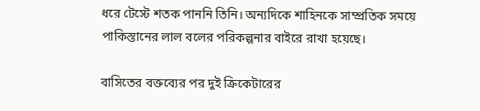ধরে টেস্টে শতক পাননি তিনি। অন্যদিকে শাহিনকে সাম্প্রতিক সময়ে পাকিস্তানের লাল বলের পরিকল্পনার বাইরে রাখা হয়েছে।

বাসিতের বক্তব্যের পর দুই ক্রিকেটারের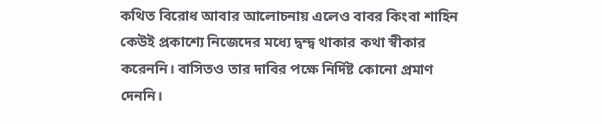কথিত বিরোধ আবার আলোচনায় এলেও বাবর কিংবা শাহিন কেউই প্রকাশ্যে নিজেদের মধ্যে দ্বন্দ্ব থাকার কথা স্বীকার করেননি। বাসিতও তার দাবির পক্ষে নির্দিষ্ট কোনো প্রমাণ দেননি।